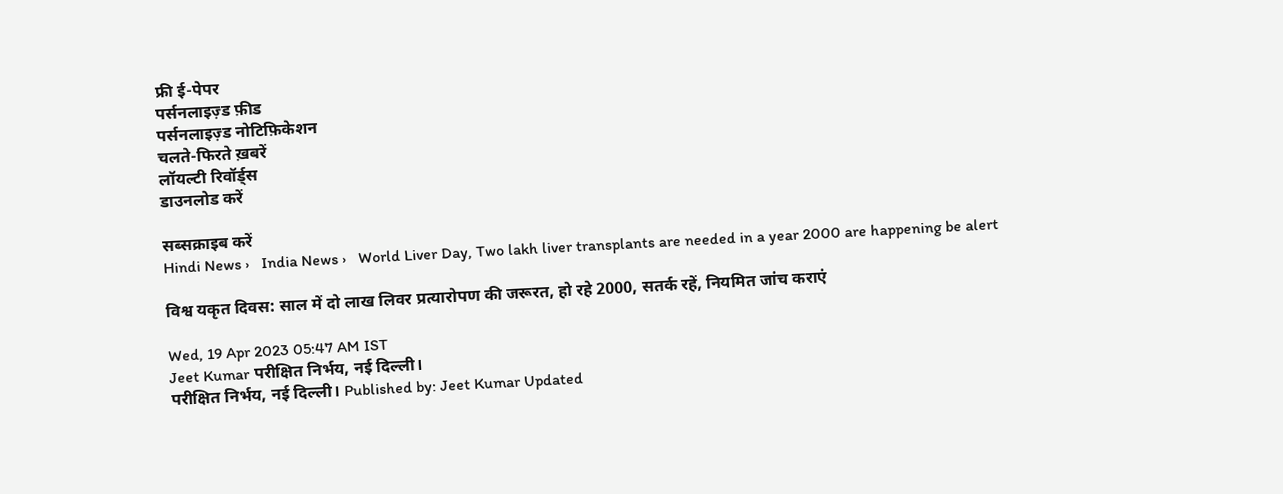फ्री ई-पेपर
पर्सनलाइज़्ड फ़ीड
पर्सनलाइज़्ड नोटिफ़िकेशन
चलते-फिरते ख़बरें
लॉयल्टी रिवॉर्ड्स
डाउनलोड करें

सब्सक्राइब करें
Hindi News ›   India News ›   World Liver Day, Two lakh liver transplants are needed in a year 2000 are happening be alert

विश्व यकृत दिवस: साल में दो लाख लिवर प्रत्यारोपण की जरूरत, हो रहे 2000, सतर्क रहें, नियमित जांच कराएं

Wed, 19 Apr 2023 05:47 AM IST
Jeet Kumar परीक्षित निर्भय, नई दिल्ली।
परीक्षित निर्भय, नई दिल्ली। Published by: Jeet Kumar Updated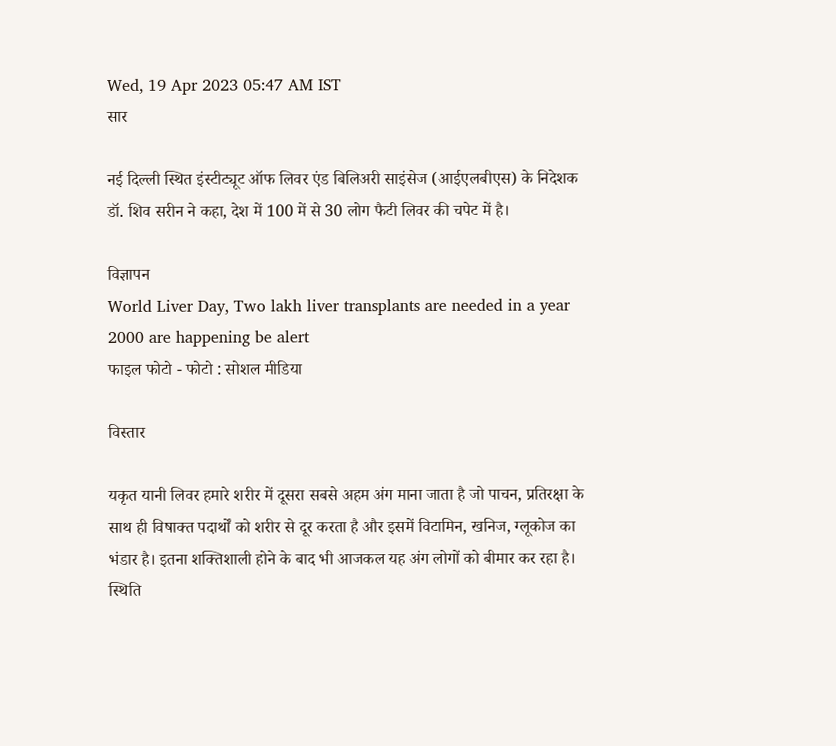Wed, 19 Apr 2023 05:47 AM IST
सार

नई दिल्ली स्थित इंस्टीट्यूट ऑफ लिवर एंड बिलिअरी साइंसेज (आईएलबीएस) के निदेशक डॉ. शिव सरीन ने कहा, देश में 100 में से 30 लोग फैटी लिवर की चपेट में है।

विज्ञापन
World Liver Day, Two lakh liver transplants are needed in a year 2000 are happening be alert
फाइल फोटो - फोटो : सोशल मीडिया

विस्तार

यकृत यानी लिवर हमारे शरीर में दूसरा सबसे अहम अंग माना जाता है जो पाचन, प्रतिरक्षा के साथ ही विषाक्त पदार्थों को शरीर से दूर करता है और इसमें विटामिन, खनिज, ग्लूकोज का भंडार है। इतना शक्तिशाली होने के बाद भी आजकल यह अंग लोगों को बीमार कर रहा है। स्थिति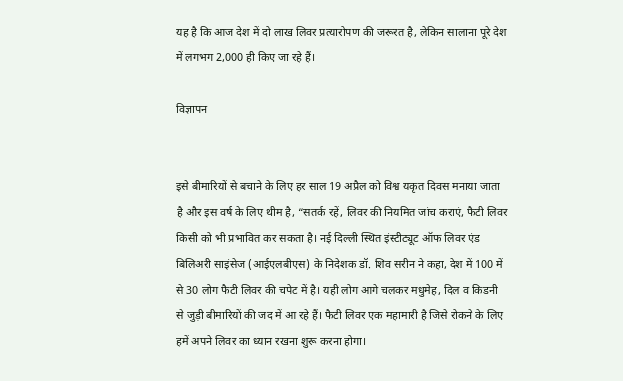यह है कि आज देश में दो लाख लिवर प्रत्यारोपण की जरूरत है, लेकिन सालाना पूरे देश में लगभग 2,000 ही किए जा रहे हैं।

विज्ञापन


इसे बीमारियों से बचाने के लिए हर साल 19 अप्रैल को विश्व यकृत दिवस मनाया जाता है और इस वर्ष के लिए थीम है, “सतर्क रहें, लिवर की नियमित जांच कराएं, फैटी लिवर किसी को भी प्रभावित कर सकता है। नई दिल्ली स्थित इंस्टीट्यूट ऑफ लिवर एंड बिलिअरी साइंसेज (आईएलबीएस) के निदेशक डॉ. शिव सरीन ने कहा, देश में 100 में से 30 लोग फैटी लिवर की चपेट में है। यही लोग आगे चलकर मधुमेह, दिल व किडनी से जुड़ी बीमारियों की जद में आ रहे हैं। फैटी लिवर एक महामारी है जिसे रोकने के लिए हमें अपने लिवर का ध्यान रखना शुरू करना होगा।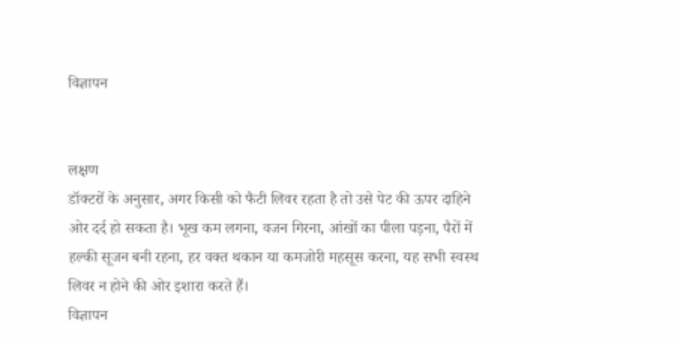विज्ञापन


लक्षण
डॉक्टरों के अनुसार, अगर किसी को फैटी लिवर रहता है तो उसे पेट की ऊपर दाहिने ओर दर्द हो सकता है। भूख कम लगना, वजन गिरना, आंखों का पीला पड़ना, पैरों में हल्की सूजन बनी रहना, हर वक्त थकान या कमजोरी महसूस करना, यह सभी स्वस्थ लिवर न होने की ओर इशारा करते हैं।
विज्ञापन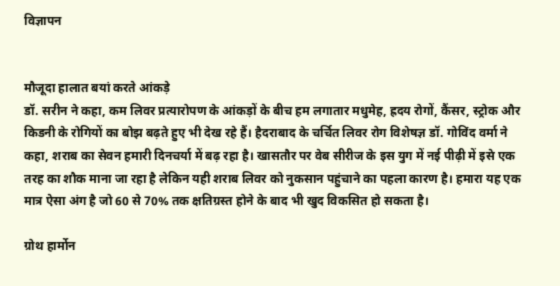विज्ञापन


मौजूदा हालात बयां करते आंकड़े
डॉ. सरीन ने कहा, कम लिवर प्रत्यारोपण के आंकड़ों के बीच हम लगातार मधुमेह, ह्रदय रोगों, कैंसर, स्ट्रोक और किडनी के रोगियों का बोझ बढ़ते हुए भी देख रहे हैं। हैदराबाद के चर्चित लिवर रोग विशेषज्ञ डॉ. गोविंद वर्मा ने कहा, शराब का सेवन हमारी दिनचर्या में बढ़ रहा है। खासतौर पर वेब सीरीज के इस युग में नई पीढ़ी में इसे एक तरह का शौक माना जा रहा है लेकिन यही शराब लिवर को नुकसान पहुंचाने का पहला कारण है। हमारा यह एक मात्र ऐसा अंग है जो 60 से 70% तक क्षतिग्रस्त होने के बाद भी खुद विकसित हो सकता है।

ग्रोथ हार्मोन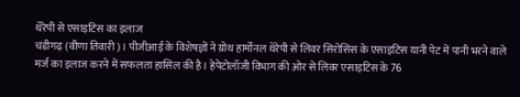थेरेपी से एसाइटिस का इलाज
चंडीगढ़ (वीणा तिवारी)। पीजीआई के विशेषज्ञों ने ग्रोथ हार्मोनल थेरेपी से लिवर सिरोसिस के एसाइटिस यानी पेट में पानी भरने वाले मर्ज का इलाज करने में सफलता हासिल की है। हेपेटोलॉजी विभाग की ओर से लिवर एसाइटिस के 76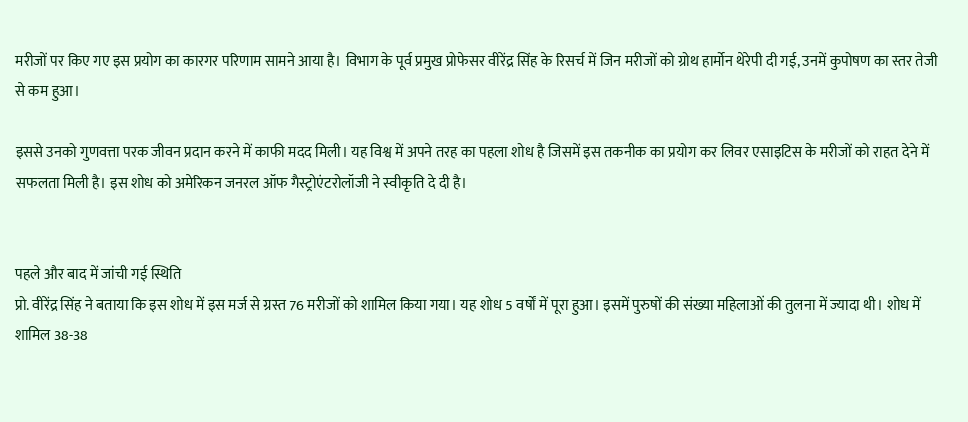मरीजों पर किए गए इस प्रयोग का कारगर परिणाम सामने आया है। विभाग के पूर्व प्रमुख प्रोफेसर वीरेंद्र सिंह के रिसर्च में जिन मरीजों को ग्रोथ हार्मोन थेरेपी दी गई, उनमें कुपोषण का स्तर तेजी से कम हुआ।

इससे उनको गुणवत्ता परक जीवन प्रदान करने में काफी मदद मिली। यह विश्व में अपने तरह का पहला शोध है जिसमें इस तकनीक का प्रयोग कर लिवर एसाइटिस के मरीजों को राहत देने में सफलता मिली है। इस शोध को अमेरिकन जनरल ऑफ गैस्ट्रोएंटरोलॉजी ने स्वीकृति दे दी है।


पहले और बाद में जांची गई स्थिति
प्रो. वीरेंद्र सिंह ने बताया कि इस शोध में इस मर्ज से ग्रस्त 76 मरीजों को शामिल किया गया। यह शोध 5 वर्षों में पूरा हुआ। इसमें पुरुषों की संख्या महिलाओं की तुलना में ज्यादा थी। शोध में शामिल 38-38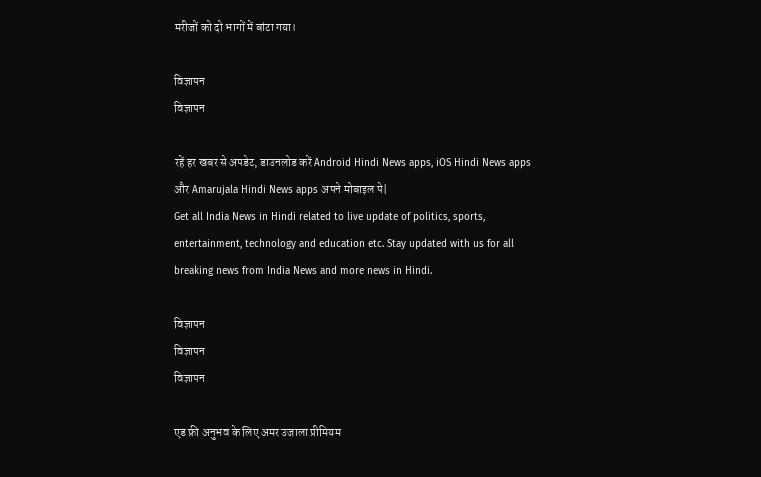मरीजों को दो भागों में बांटा गया।

विज्ञापन
विज्ञापन

रहें हर खबर से अपडेट, डाउनलोड करें Android Hindi News apps, iOS Hindi News apps और Amarujala Hindi News apps अपने मोबाइल पे|
Get all India News in Hindi related to live update of politics, sports, entertainment, technology and education etc. Stay updated with us for all breaking news from India News and more news in Hindi.

विज्ञापन
विज्ञापन
विज्ञापन

एड फ्री अनुभव के लिए अमर उजाला प्रीमियम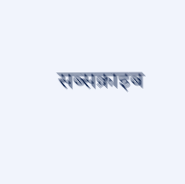सब्सक्राइब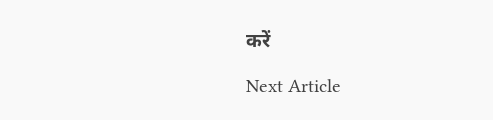करें

Next Article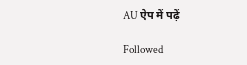AU ऐप में पढ़ें

Followed